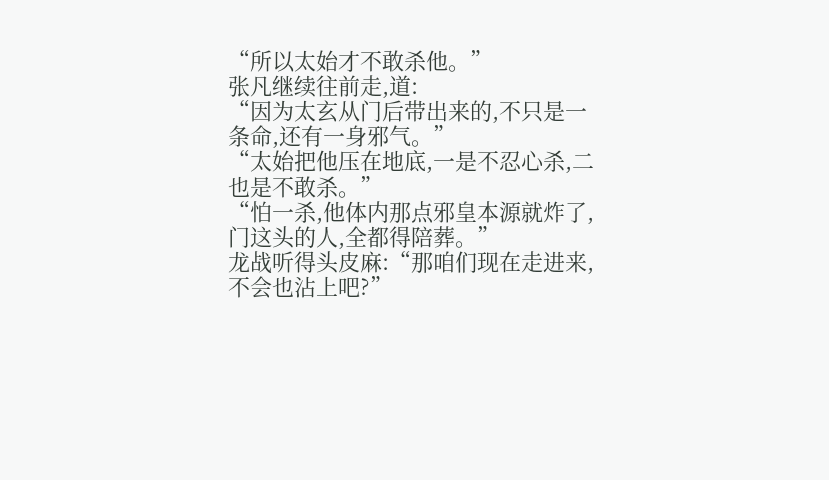“所以太始才不敢杀他。”
张凡继续往前走,道:
“因为太玄从门后带出来的,不只是一条命,还有一身邪气。”
“太始把他压在地底,一是不忍心杀,二也是不敢杀。”
“怕一杀,他体内那点邪皇本源就炸了,门这头的人,全都得陪葬。”
龙战听得头皮麻:“那咱们现在走进来,不会也沾上吧?”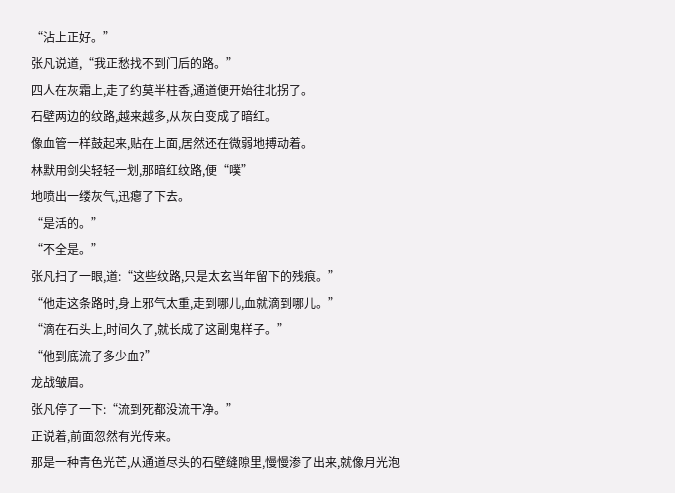“沾上正好。”
张凡说道,“我正愁找不到门后的路。”
四人在灰霜上,走了约莫半柱香,通道便开始往北拐了。
石壁两边的纹路,越来越多,从灰白变成了暗红。
像血管一样鼓起来,贴在上面,居然还在微弱地搏动着。
林默用剑尖轻轻一划,那暗红纹路,便“噗”
地喷出一缕灰气,迅瘪了下去。
“是活的。”
“不全是。”
张凡扫了一眼,道:“这些纹路,只是太玄当年留下的残痕。”
“他走这条路时,身上邪气太重,走到哪儿,血就滴到哪儿。”
“滴在石头上,时间久了,就长成了这副鬼样子。”
“他到底流了多少血?”
龙战皱眉。
张凡停了一下:“流到死都没流干净。”
正说着,前面忽然有光传来。
那是一种青色光芒,从通道尽头的石壁缝隙里,慢慢渗了出来,就像月光泡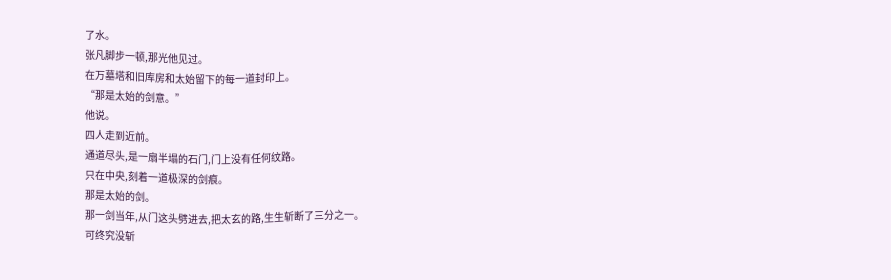了水。
张凡脚步一顿,那光他见过。
在万墓塔和旧库房和太始留下的每一道封印上。
“那是太始的剑意。”
他说。
四人走到近前。
通道尽头,是一扇半塌的石门,门上没有任何纹路。
只在中央,刻着一道极深的剑痕。
那是太始的剑。
那一剑当年,从门这头劈进去,把太玄的路,生生斩断了三分之一。
可终究没斩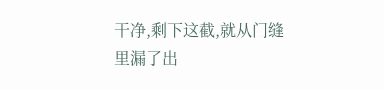干净,剩下这截,就从门缝里漏了出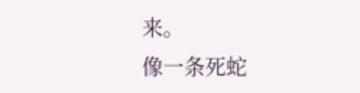来。
像一条死蛇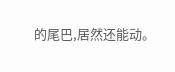的尾巴,居然还能动。